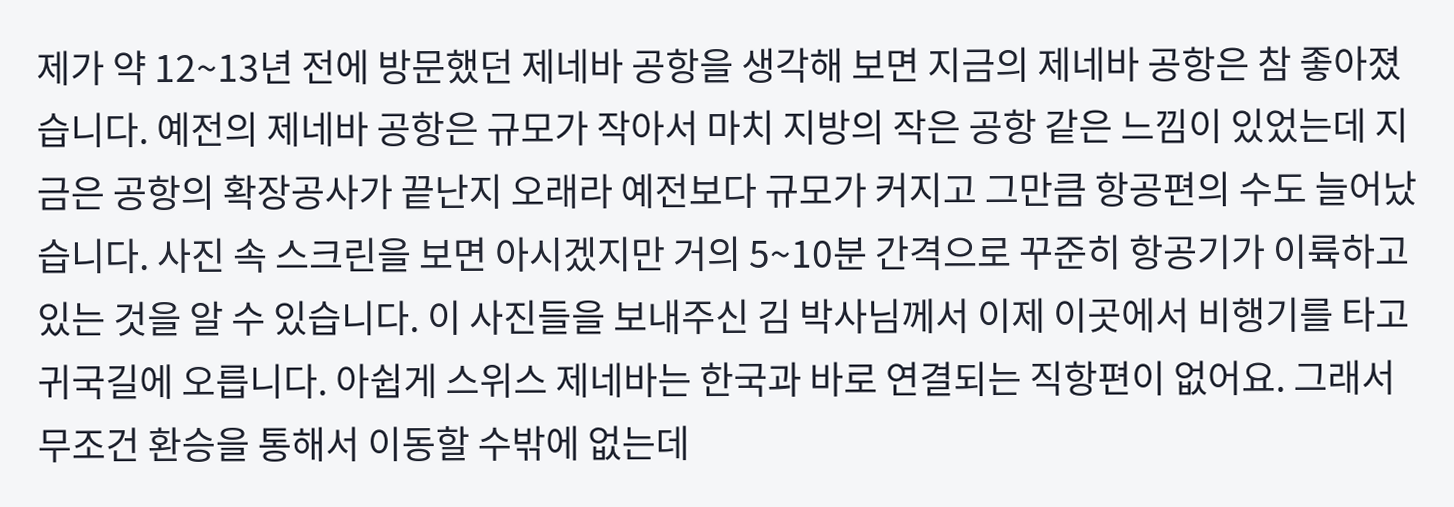제가 약 12~13년 전에 방문했던 제네바 공항을 생각해 보면 지금의 제네바 공항은 참 좋아졌습니다. 예전의 제네바 공항은 규모가 작아서 마치 지방의 작은 공항 같은 느낌이 있었는데 지금은 공항의 확장공사가 끝난지 오래라 예전보다 규모가 커지고 그만큼 항공편의 수도 늘어났습니다. 사진 속 스크린을 보면 아시겠지만 거의 5~10분 간격으로 꾸준히 항공기가 이륙하고 있는 것을 알 수 있습니다. 이 사진들을 보내주신 김 박사님께서 이제 이곳에서 비행기를 타고 귀국길에 오릅니다. 아쉽게 스위스 제네바는 한국과 바로 연결되는 직항편이 없어요. 그래서 무조건 환승을 통해서 이동할 수밖에 없는데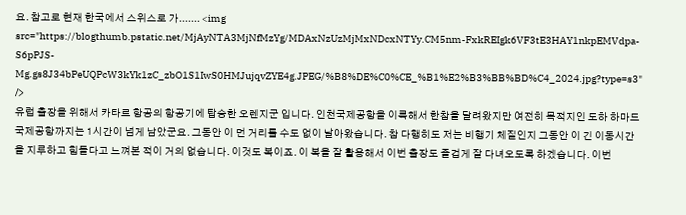요. 참고로 현재 한국에서 스위스로 가....... <img src="https://blogthumb.pstatic.net/MjAyNTA3MjNfMzYg/MDAxNzUzMjMxNDcxNTYy.CM5nm-FxkREIgk6VF3tE3HAY1nkpEMVdpa-S6pPJS-Mg.gs8J34bPeUQPcW3kYk1zC_zbO1S1IwS0HMJujqvZYE4g.JPEG/%B8%DE%C0%CE_%B1%E2%B3%BB%BD%C4_2024.jpg?type=s3" />
유럽 출장을 위해서 카타르 항공의 항공기에 탑승한 오렌지군 입니다. 인천국제공항을 이륙해서 한참을 달려왔지만 여전히 목적지인 도하 하마드 국제공항까지는 1시간이 넘게 남았군요. 그동안 이 먼 거리를 수도 없이 날아왔습니다. 참 다행히도 저는 비행기 체질인지 그동안 이 긴 이동시간을 지루하고 힘들다고 느껴본 적이 거의 없습니다. 이것도 복이죠. 이 복을 잘 활용해서 이번 출장도 즐겁게 잘 다녀오도록 하겠습니다. 이번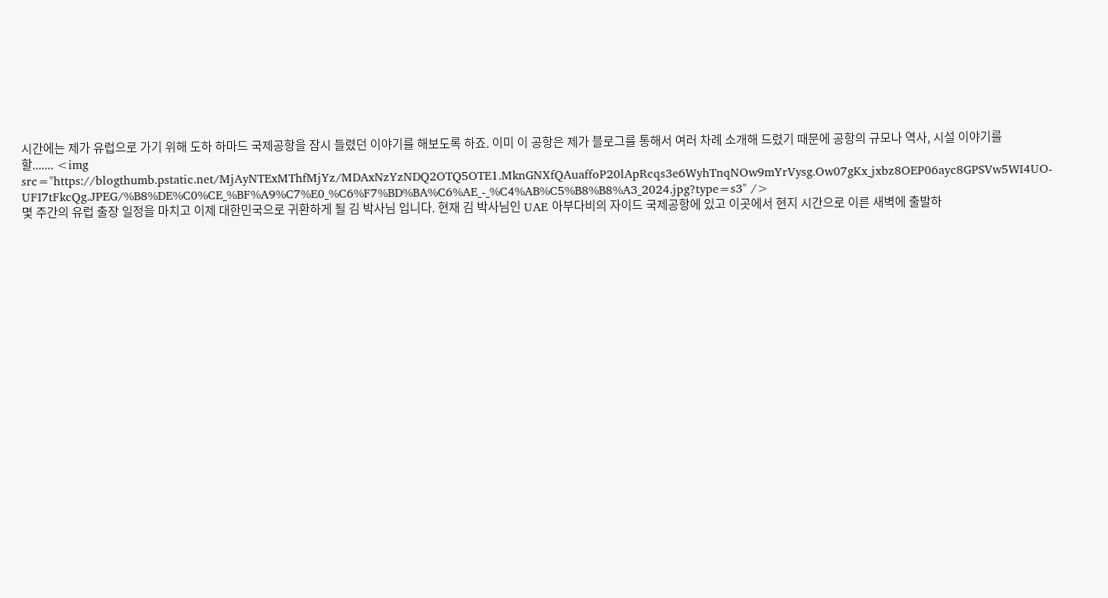시간에는 제가 유럽으로 가기 위해 도하 하마드 국제공항을 잠시 들렸던 이야기를 해보도록 하죠. 이미 이 공항은 제가 블로그를 통해서 여러 차례 소개해 드렸기 때문에 공항의 규모나 역사, 시설 이야기를 할....... <img src="https://blogthumb.pstatic.net/MjAyNTExMThfMjYz/MDAxNzYzNDQ2OTQ5OTE1.MknGNXfQAuaffoP20lApRcqs3e6WyhTnqNOw9mYrVysg.Ow07gKx_jxbz8OEP06ayc8GPSVw5WI4UO-UFI7tFkcQg.JPEG/%B8%DE%C0%CE_%BF%A9%C7%E0_%C6%F7%BD%BA%C6%AE_-_%C4%AB%C5%B8%B8%A3_2024.jpg?type=s3" />
몇 주간의 유럽 출장 일정을 마치고 이제 대한민국으로 귀환하게 될 김 박사님 입니다. 현재 김 박사님인 UAE 아부다비의 자이드 국제공항에 있고 이곳에서 현지 시간으로 이른 새벽에 출발하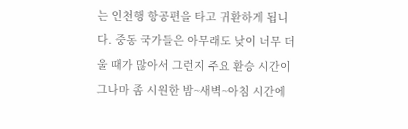는 인천행 항공편을 타고 귀환하게 됩니다. 중동 국가들은 아무래도 낮이 너무 더울 때가 많아서 그런지 주요 환승 시간이 그나마 좀 시원한 밤~새벽~아침 시간에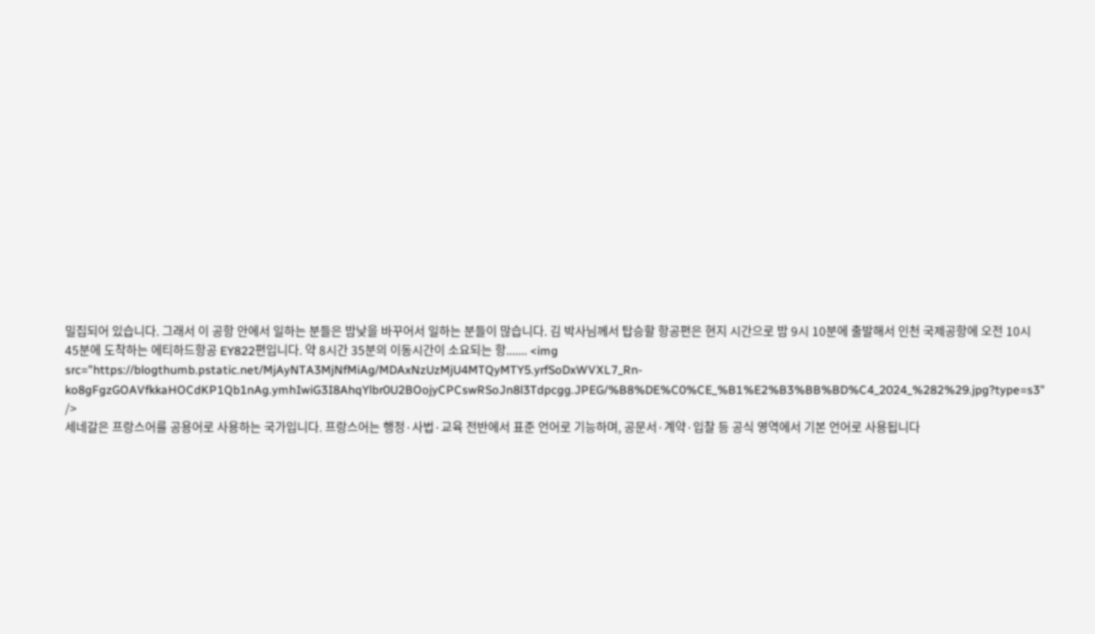밀집되어 있습니다. 그래서 이 공항 안에서 일하는 분들은 밤낮을 바꾸어서 일하는 분들이 많습니다. 김 박사님께서 탑승할 항공편은 현지 시간으로 밤 9시 10분에 출발해서 인천 국제공항에 오전 10시 45분에 도착하는 에티하드항공 EY822편입니다. 약 8시간 35분의 이동시간이 소요되는 항....... <img src="https://blogthumb.pstatic.net/MjAyNTA3MjNfMiAg/MDAxNzUzMjU4MTQyMTY5.yrfSoDxWVXL7_Rn-ko8gFgzGOAVfkkaHOCdKP1Qb1nAg.ymhIwiG3I8AhqYlbr0U2BOojyCPCswRSoJn8l3Tdpcgg.JPEG/%B8%DE%C0%CE_%B1%E2%B3%BB%BD%C4_2024_%282%29.jpg?type=s3" />
세네갈은 프랑스어를 공용어로 사용하는 국가입니다. 프랑스어는 행정·사법·교육 전반에서 표준 언어로 기능하며, 공문서·계약·입찰 등 공식 영역에서 기본 언어로 사용됩니다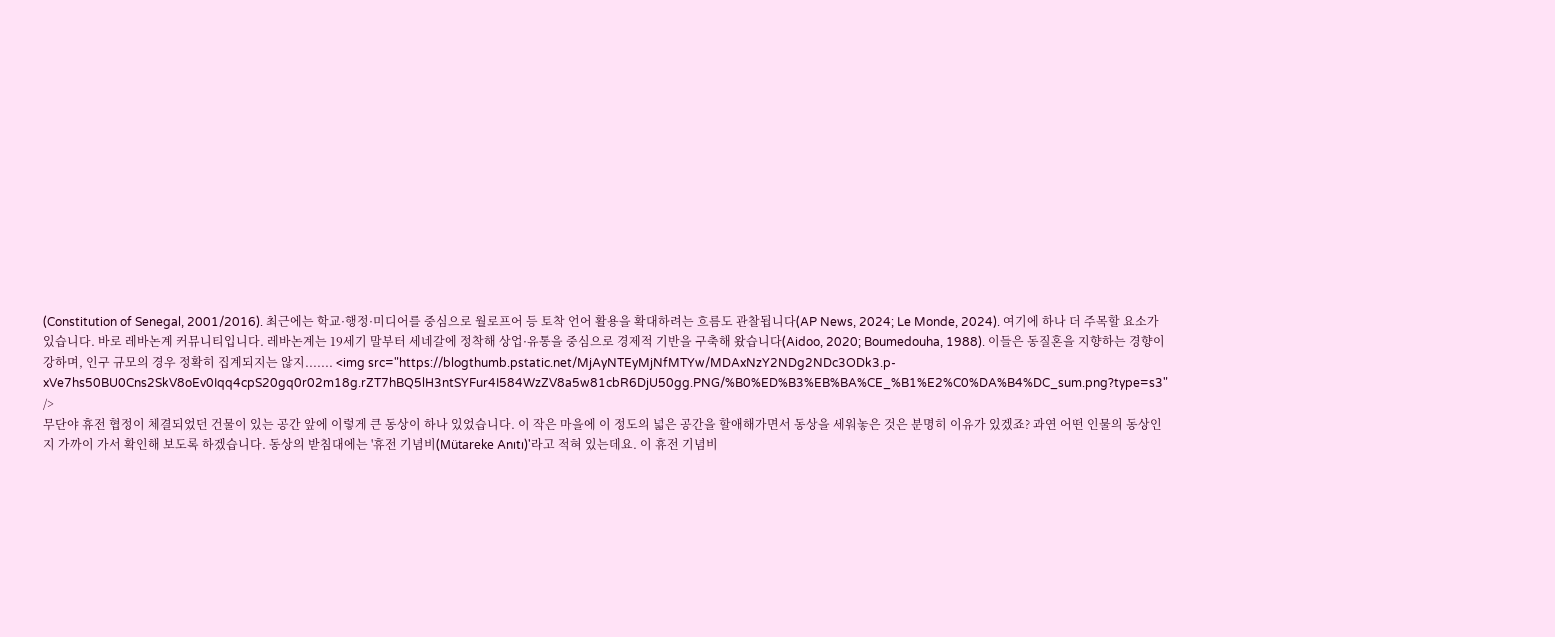(Constitution of Senegal, 2001/2016). 최근에는 학교·행정·미디어를 중심으로 월로프어 등 토착 언어 활용을 확대하려는 흐름도 관찰됩니다(AP News, 2024; Le Monde, 2024). 여기에 하나 더 주목할 요소가 있습니다. 바로 레바논계 커뮤니티입니다. 레바논계는 19세기 말부터 세네갈에 정착해 상업·유통을 중심으로 경제적 기반을 구축해 왔습니다(Aidoo, 2020; Boumedouha, 1988). 이들은 동질혼을 지향하는 경향이 강하며, 인구 규모의 경우 정확히 집계되지는 않지....... <img src="https://blogthumb.pstatic.net/MjAyNTEyMjNfMTYw/MDAxNzY2NDg2NDc3ODk3.p-xVe7hs50BU0Cns2SkV8oEv0Iqq4cpS20gq0r02m18g.rZT7hBQ5lH3ntSYFur4I584WzZV8a5w81cbR6DjU50gg.PNG/%B0%ED%B3%EB%BA%CE_%B1%E2%C0%DA%B4%DC_sum.png?type=s3" />
무단야 휴전 협정이 체결되었던 건물이 있는 공간 앞에 이렇게 큰 동상이 하나 있었습니다. 이 작은 마을에 이 정도의 넓은 공간을 할애해가면서 동상을 세워놓은 것은 분명히 이유가 있겠죠? 과연 어떤 인물의 동상인지 가까이 가서 확인해 보도록 하겠습니다. 동상의 받침대에는 '휴전 기념비(Mütareke Anıtı)'라고 적혀 있는데요. 이 휴전 기념비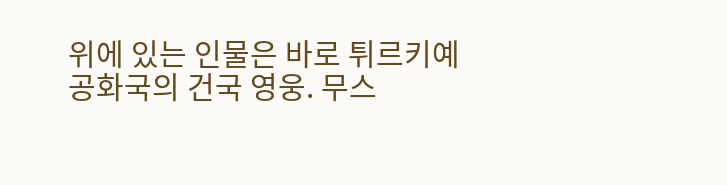위에 있는 인물은 바로 튀르키예 공화국의 건국 영웅. 무스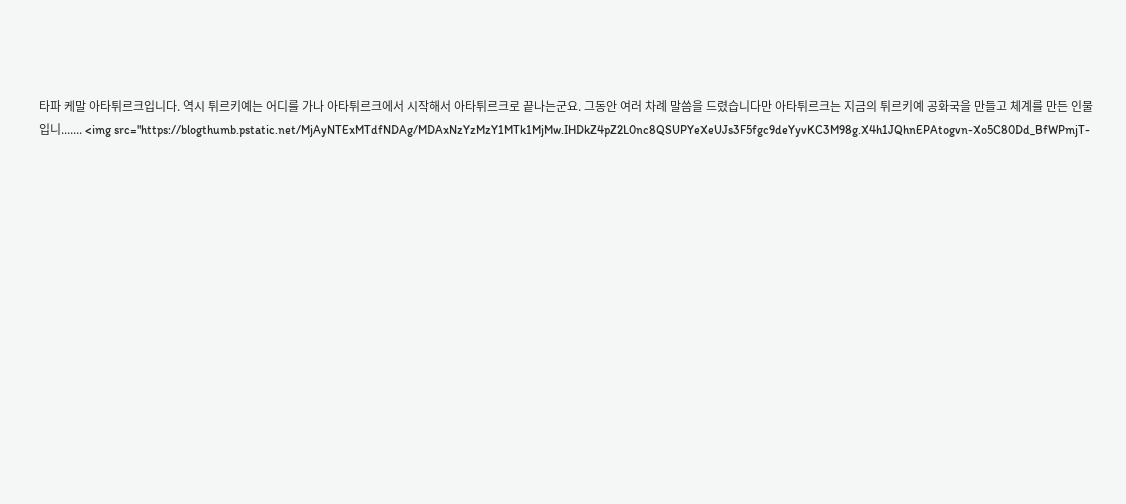타파 케말 아타튀르크입니다. 역시 튀르키예는 어디를 가나 아타튀르크에서 시작해서 아타튀르크로 끝나는군요. 그동안 여러 차례 말씀을 드렸습니다만 아타튀르크는 지금의 튀르키예 공화국을 만들고 체계를 만든 인물입니....... <img src="https://blogthumb.pstatic.net/MjAyNTExMTdfNDAg/MDAxNzYzMzY1MTk1MjMw.IHDkZ4pZ2L0nc8QSUPYeXeUJs3F5fgc9deYyvKC3M98g.X4h1JQhnEPAtogvn-Xo5C80Dd_BfWPmjT-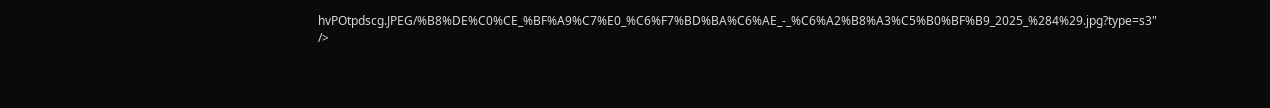hvPOtpdscg.JPEG/%B8%DE%C0%CE_%BF%A9%C7%E0_%C6%F7%BD%BA%C6%AE_-_%C6%A2%B8%A3%C5%B0%BF%B9_2025_%284%29.jpg?type=s3" />